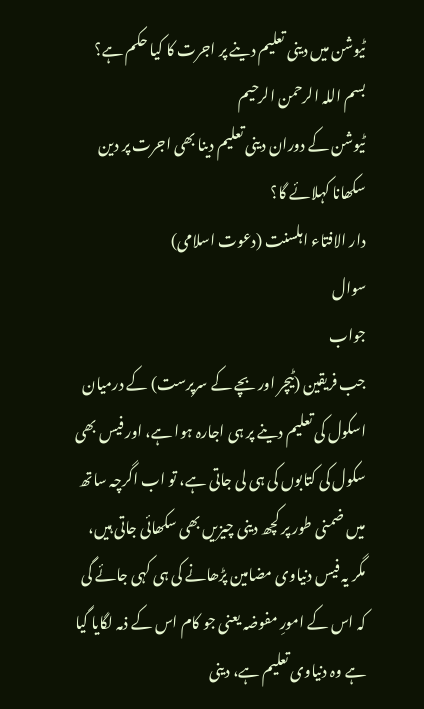ٹیوشن میں دینی تعلیم دینے پر اجرت کا کیا حکم ہے؟
بسم اللہ الرحمن الرحيم
ٹیوشن کے دوران دینی تعلیم دینا بھی اجرت پر دین سکھانا کہلائے گا؟
دار الافتاء اہلسنت (دعوت اسلامی)
سوال
جواب
جب فریقین (ٹیچر اور بچے کے سرپرست) کے درمیان اسکول کی تعلیم دینے پر ہی اجارہ ہوا ہے، اور فیس بھی سکول کی کتابوں کی ہی لی جاتی ہے، تو اب اگرچہ ساتھ میں ضمنی طور پر کچھ دینی چیزیں بھی سکھائی جاتی ہیں، مگر یہ فیس دنیاوی مضامین پڑھانے کی ہی کہی جائے گی کہ اس کے امورِ مفوضہ یعنی جو کام اس کے ذمہ لگایا گیا ہے وہ دنیاوی تعلیم ہے، دینی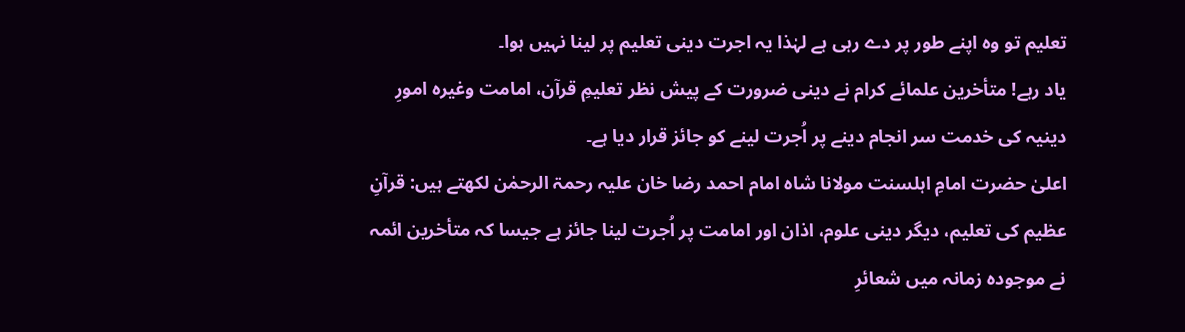تعلیم تو وہ اپنے طور پر دے رہی ہے لہٰذا یہ اجرت دینی تعلیم پر لینا نہیں ہوا۔
یاد رہے! متأخرین علمائے کرام نے دینی ضرورت کے پیش نظر تعلیمِ قرآن، امامت وغیرہ امورِ دینیہ کی خدمت سر انجام دینے پر اُجرت لینے کو جائز قرار دیا ہے۔
اعلیٰ حضرت امامِ اہلسنت مولانا شاہ امام احمد رضا خان علیہ رحمۃ الرحمٰن لکھتے ہیں: قرآنِ عظیم کی تعلیم، دیگر دینی علوم، اذان اور امامت پر اُجرت لینا جائز ہے جیسا کہ متأخرین ائمہ نے موجودہ زمانہ میں شعائرِ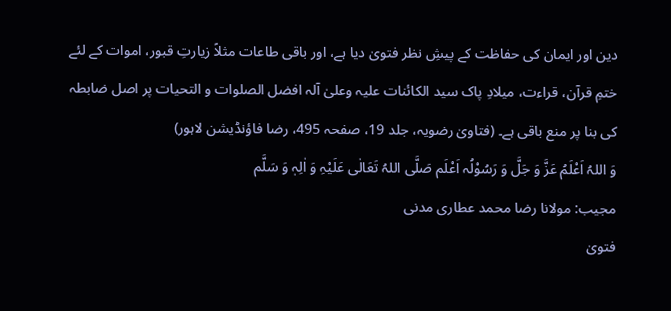دین اور ایمان کی حفاظت کے پیشِ نظر فتویٰ دیا ہے، اور باقی طاعات مثلاً زیارتِ قبور، اموات کے لئے ختمِ قرآن، قراءت، میلادِ پاک سید الکائنات علیہ وعلیٰ آلہ افضل الصلوات و التحیات پر اصل ضابطہ کی بنا پر منع باقی ہے۔ (فتاویٰ رضویہ، جلد 19، صفحہ 495، رضا فاؤنڈیشن لاہور)
وَ اللہُ اَعْلَمُ عَزَّ وَ جَلَّ وَ رَسُوْلُہ اَعْلَم صَلَّی اللہُ تَعَالٰی عَلَیْہِ وَ اٰلِہٖ وَ سَلَّم
مجیب: مولانا رضا محمد عطاری مدنی
فتویٰ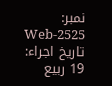نمبر: Web-2525
تاریخ اجراء: 19 ربیع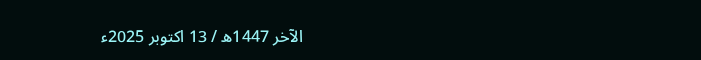الآخر 1447ھ / 13 اکتوبر 2025ء